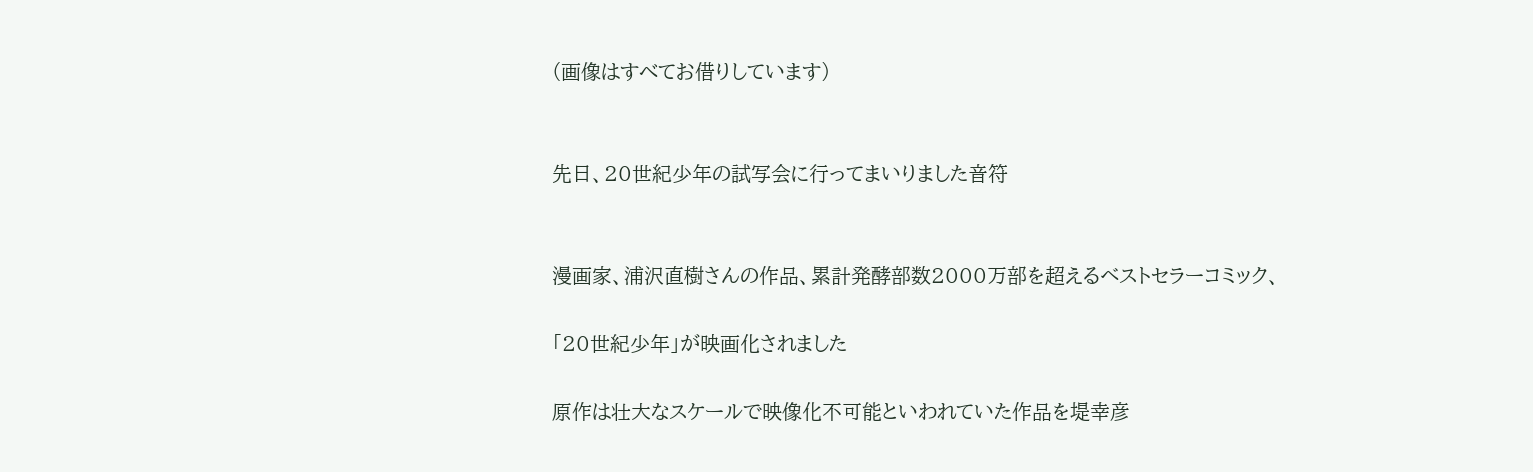(画像はすべてお借りしています)


先日、20世紀少年の試写会に行ってまいりました音符


漫画家、浦沢直樹さんの作品、累計発酵部数2000万部を超えるベストセラーコミック、

「20世紀少年」が映画化されました

原作は壮大なスケールで映像化不可能といわれていた作品を堤幸彦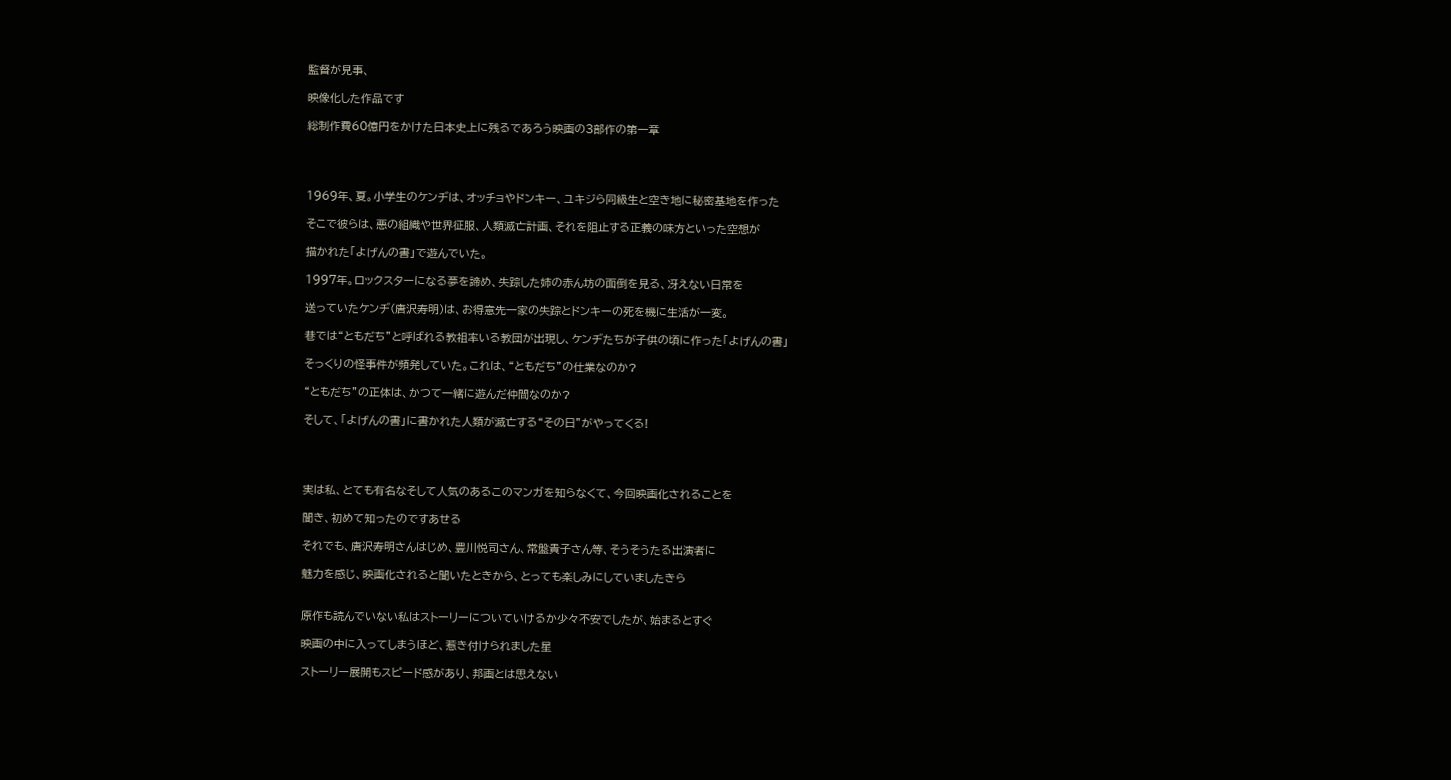監督が見事、

映像化した作品です

総制作費60億円をかけた日本史上に残るであろう映画の3部作の第一章




1969年、夏。小学生のケンヂは、オッチョやドンキー、ユキジら同級生と空き地に秘密基地を作った

そこで彼らは、悪の組織や世界征服、人類滅亡計画、それを阻止する正義の味方といった空想が

描かれた「よげんの書」で遊んでいた。

1997年。ロックスターになる夢を諦め、失踪した姉の赤ん坊の面倒を見る、冴えない日常を

送っていたケンヂ(唐沢寿明)は、お得意先一家の失踪とドンキーの死を機に生活が一変。

巷では“ともだち”と呼ばれる教祖率いる教団が出現し、ケンヂたちが子供の頃に作った「よげんの書」

そっくりの怪事件が頻発していた。これは、“ともだち”の仕業なのか?

“ともだち”の正体は、かつて一緒に遊んだ仲間なのか?

そして、「よげんの書」に書かれた人類が滅亡する“その日”がやってくる!




実は私、とても有名なそして人気のあるこのマンガを知らなくて、今回映画化されることを

聞き、初めて知ったのですあせる

それでも、唐沢寿明さんはじめ、豊川悦司さん、常盤貴子さん等、そうそうたる出演者に

魅力を感じ、映画化されると聞いたときから、とっても楽しみにしていましたきら


原作も読んでいない私はストーリーについていけるか少々不安でしたが、始まるとすぐ

映画の中に入ってしまうほど、惹き付けられました星

ストーリー展開もスピード感があり、邦画とは思えない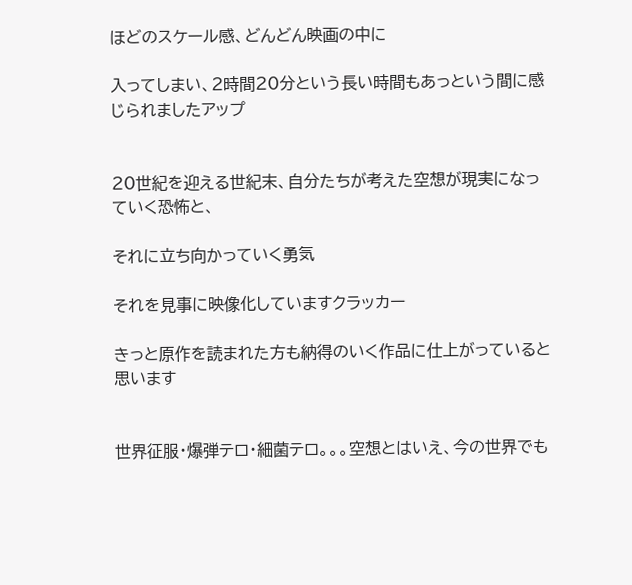ほどのスケール感、どんどん映画の中に

入ってしまい、2時間20分という長い時間もあっという間に感じられましたアップ


20世紀を迎える世紀末、自分たちが考えた空想が現実になっていく恐怖と、

それに立ち向かっていく勇気

それを見事に映像化していますクラッカー

きっと原作を読まれた方も納得のいく作品に仕上がっていると思います


世界征服・爆弾テロ・細菌テロ。。。空想とはいえ、今の世界でも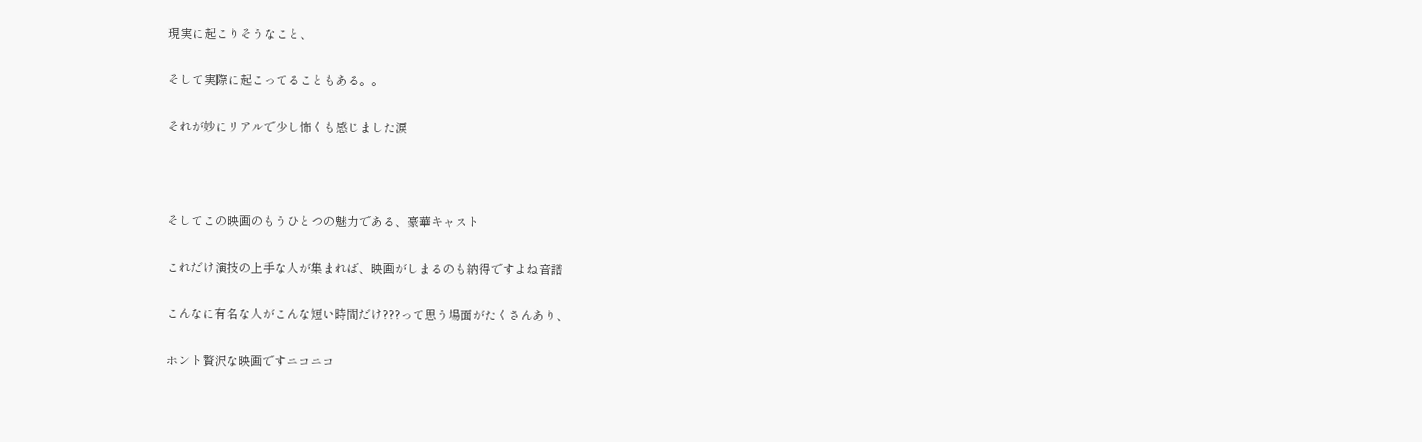現実に起こりそうなこと、

そして実際に起こってることもある。。

それが妙にリアルで少し怖くも感じました涙



そしてこの映画のもうひとつの魅力である、豪華キャスト

これだけ演技の上手な人が集まれば、映画がしまるのも納得ですよね音譜

こんなに有名な人がこんな短い時間だけ???って思う場面がたくさんあり、

ホント贅沢な映画ですニコニコ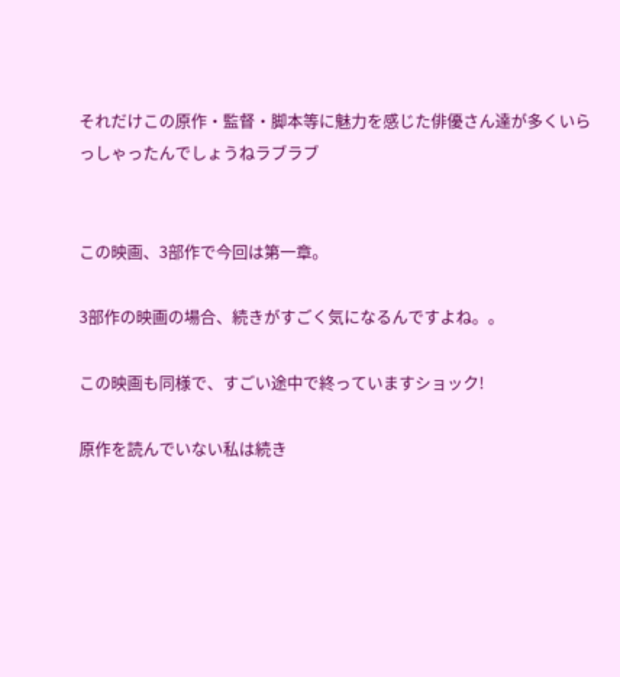それだけこの原作・監督・脚本等に魅力を感じた俳優さん達が多くいらっしゃったんでしょうねラブラブ


この映画、3部作で今回は第一章。

3部作の映画の場合、続きがすごく気になるんですよね。。

この映画も同様で、すごい途中で終っていますショック!

原作を読んでいない私は続き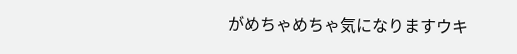がめちゃめちゃ気になりますウキ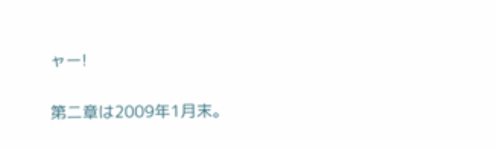ャー!

第二章は2009年1月末。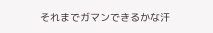それまでガマンできるかな汗